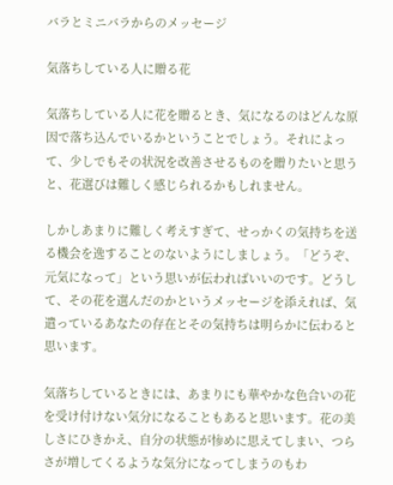バラとミニバラからのメッセージ

気落ちしている人に贈る花

気落ちしている人に花を贈るとき、気になるのはどんな原因で落ち込んでいるかということでしょう。それによって、少しでもその状況を改善させるものを贈りたいと思うと、花選びは難しく感じられるかもしれません。

しかしあまりに難しく考えすぎて、せっかくの気持ちを送る機会を逸することのないようにしましょう。「どうぞ、元気になって」という思いが伝わればいいのです。どうして、その花を選んだのかというメッセージを添えれば、気遣っているあなたの存在とその気持ちは明らかに伝わると思います。

気落ちしているときには、あまりにも華やかな色合いの花を受け付けない気分になることもあると思います。花の美しさにひきかえ、自分の状態が惨めに思えてしまい、つらさが増してくるような気分になってしまうのもわ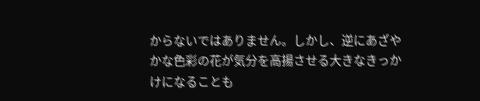からないではありません。しかし、逆にあざやかな色彩の花が気分を高揚させる大きなきっかけになることも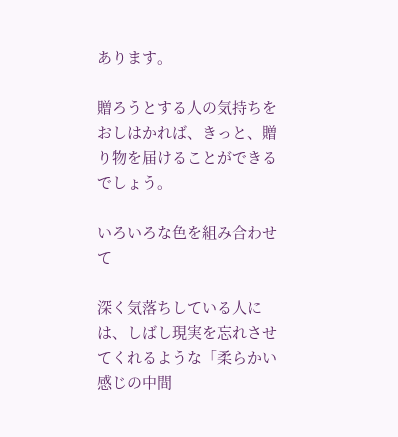あります。

贈ろうとする人の気持ちをおしはかれば、きっと、贈り物を届けることができるでしょう。

いろいろな色を組み合わせて

深く気落ちしている人には、しばし現実を忘れさせてくれるような「柔らかい感じの中間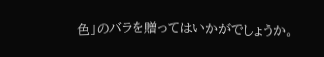色」のバラを贈ってはいかがでしょうか。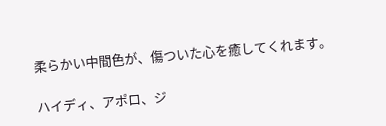柔らかい中間色が、傷ついた心を癒してくれます。

ハイディ、アポロ、ジ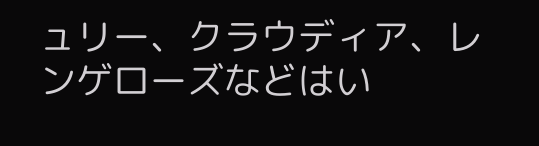ュリー、クラウディア、レンゲローズなどはい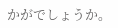かがでしょうか。